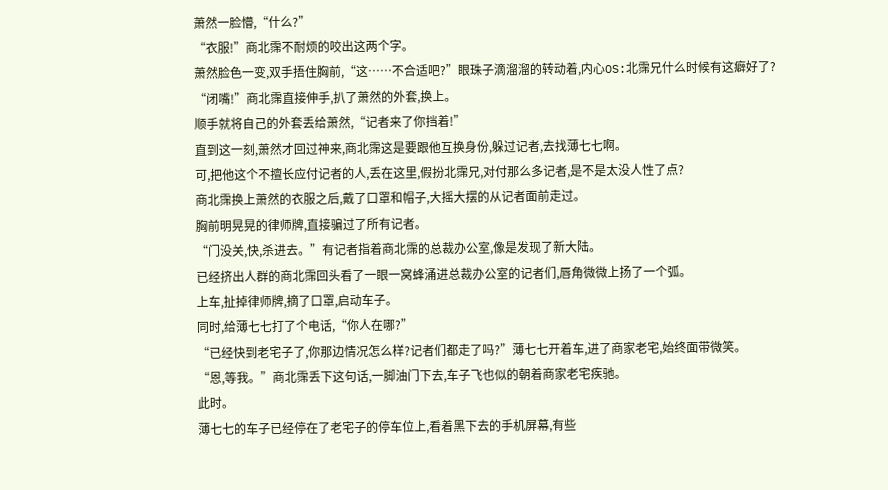萧然一脸懵,“什么?”
“衣服!”商北霈不耐烦的咬出这两个字。
萧然脸色一变,双手捂住胸前,“这……不合适吧?”眼珠子滴溜溜的转动着,内心OS:北霈兄什么时候有这癖好了?
“闭嘴!”商北霈直接伸手,扒了萧然的外套,换上。
顺手就将自己的外套丢给萧然,“记者来了你挡着!”
直到这一刻,萧然才回过神来,商北霈这是要跟他互换身份,躲过记者,去找薄七七啊。
可,把他这个不擅长应付记者的人,丢在这里,假扮北霈兄,对付那么多记者,是不是太没人性了点?
商北霈换上萧然的衣服之后,戴了口罩和帽子,大摇大摆的从记者面前走过。
胸前明晃晃的律师牌,直接骗过了所有记者。
“门没关,快,杀进去。”有记者指着商北霈的总裁办公室,像是发现了新大陆。
已经挤出人群的商北霈回头看了一眼一窝蜂涌进总裁办公室的记者们,唇角微微上扬了一个弧。
上车,扯掉律师牌,摘了口罩,启动车子。
同时,给薄七七打了个电话,“你人在哪?”
“已经快到老宅子了,你那边情况怎么样?记者们都走了吗?”薄七七开着车,进了商家老宅,始终面带微笑。
“恩,等我。”商北霈丢下这句话,一脚油门下去,车子飞也似的朝着商家老宅疾驰。
此时。
薄七七的车子已经停在了老宅子的停车位上,看着黑下去的手机屏幕,有些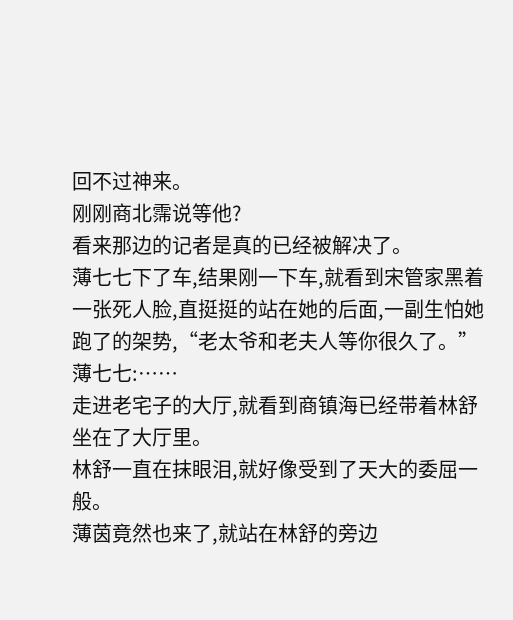回不过神来。
刚刚商北霈说等他?
看来那边的记者是真的已经被解决了。
薄七七下了车,结果刚一下车,就看到宋管家黑着一张死人脸,直挺挺的站在她的后面,一副生怕她跑了的架势,“老太爷和老夫人等你很久了。”
薄七七:……
走进老宅子的大厅,就看到商镇海已经带着林舒坐在了大厅里。
林舒一直在抹眼泪,就好像受到了天大的委屈一般。
薄茵竟然也来了,就站在林舒的旁边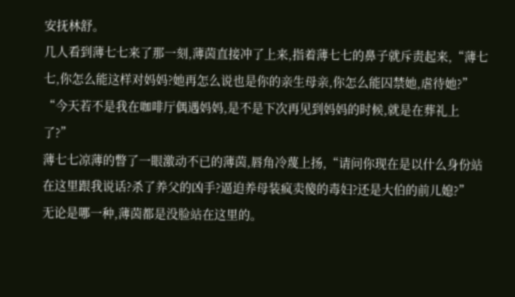安抚林舒。
几人看到薄七七来了那一刻,薄茵直接冲了上来,指着薄七七的鼻子就斥责起来,“薄七七,你怎么能这样对妈妈?她再怎么说也是你的亲生母亲,你怎么能囚禁她,虐待她?”
“今天若不是我在咖啡厅偶遇妈妈,是不是下次再见到妈妈的时候,就是在葬礼上了?”
薄七七凉薄的瞥了一眼激动不已的薄茵,唇角冷蔑上扬,“请问你现在是以什么身份站在这里跟我说话?杀了养父的凶手?逼迫养母装疯卖傻的毒妇?还是大伯的前儿媳?”
无论是哪一种,薄茵都是没脸站在这里的。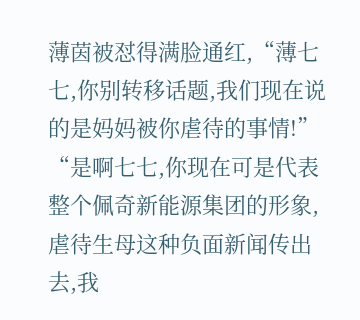薄茵被怼得满脸通红,“薄七七,你别转移话题,我们现在说的是妈妈被你虐待的事情!”
“是啊七七,你现在可是代表整个佩奇新能源集团的形象,虐待生母这种负面新闻传出去,我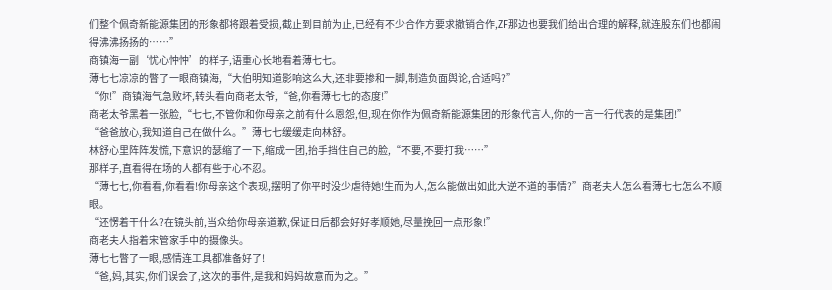们整个佩奇新能源集团的形象都将跟着受损,截止到目前为止,已经有不少合作方要求撤销合作,ZF那边也要我们给出合理的解释,就连股东们也都闹得沸沸扬扬的……”
商镇海一副‘忧心忡忡’的样子,语重心长地看着薄七七。
薄七七凉凉的瞥了一眼商镇海,“大伯明知道影响这么大,还非要掺和一脚,制造负面舆论,合适吗?”
“你!”商镇海气急败坏,转头看向商老太爷,“爸,你看薄七七的态度!”
商老太爷黑着一张脸,“七七,不管你和你母亲之前有什么恩怨,但,现在你作为佩奇新能源集团的形象代言人,你的一言一行代表的是集团!”
“爸爸放心,我知道自己在做什么。”薄七七缓缓走向林舒。
林舒心里阵阵发慌,下意识的瑟缩了一下,缩成一团,抬手挡住自己的脸,“不要,不要打我……”
那样子,直看得在场的人都有些于心不忍。
“薄七七,你看看,你看看!你母亲这个表现,摆明了你平时没少虐待她!生而为人,怎么能做出如此大逆不道的事情?”商老夫人怎么看薄七七怎么不顺眼。
“还愣着干什么?在镜头前,当众给你母亲道歉,保证日后都会好好孝顺她,尽量挽回一点形象!”
商老夫人指着宋管家手中的摄像头。
薄七七瞥了一眼,感情连工具都准备好了!
“爸,妈,其实,你们误会了,这次的事件,是我和妈妈故意而为之。”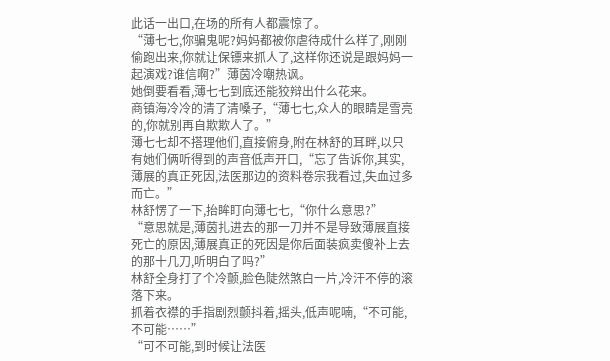此话一出口,在场的所有人都震惊了。
“薄七七,你骗鬼呢?妈妈都被你虐待成什么样了,刚刚偷跑出来,你就让保镖来抓人了,这样你还说是跟妈妈一起演戏?谁信啊?”薄茵冷嘲热讽。
她倒要看看,薄七七到底还能狡辩出什么花来。
商镇海冷冷的清了清嗓子,“薄七七,众人的眼睛是雪亮的,你就别再自欺欺人了。”
薄七七却不搭理他们,直接俯身,附在林舒的耳畔,以只有她们俩听得到的声音低声开口,“忘了告诉你,其实,薄展的真正死因,法医那边的资料卷宗我看过,失血过多而亡。”
林舒愣了一下,抬眸盯向薄七七,“你什么意思?”
“意思就是,薄茵扎进去的那一刀并不是导致薄展直接死亡的原因,薄展真正的死因是你后面装疯卖傻补上去的那十几刀,听明白了吗?”
林舒全身打了个冷颤,脸色陡然煞白一片,冷汗不停的滚落下来。
抓着衣襟的手指剧烈颤抖着,摇头,低声呢喃,“不可能,不可能……”
“可不可能,到时候让法医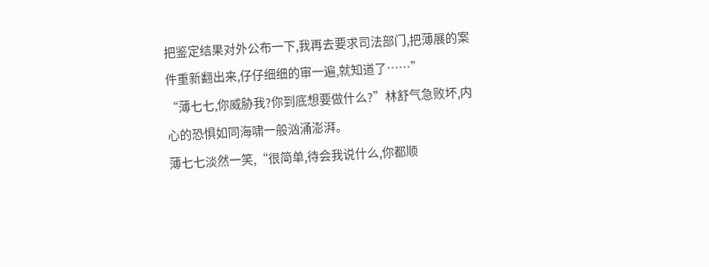把鉴定结果对外公布一下,我再去要求司法部门,把薄展的案件重新翻出来,仔仔细细的审一遍,就知道了……”
“薄七七,你威胁我?你到底想要做什么?”林舒气急败坏,内心的恐惧如同海啸一般汹涌澎湃。
薄七七淡然一笑,“很简单,待会我说什么,你都顺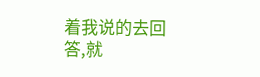着我说的去回答,就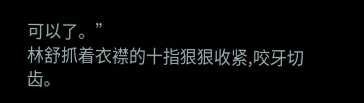可以了。”
林舒抓着衣襟的十指狠狠收紧,咬牙切齿。